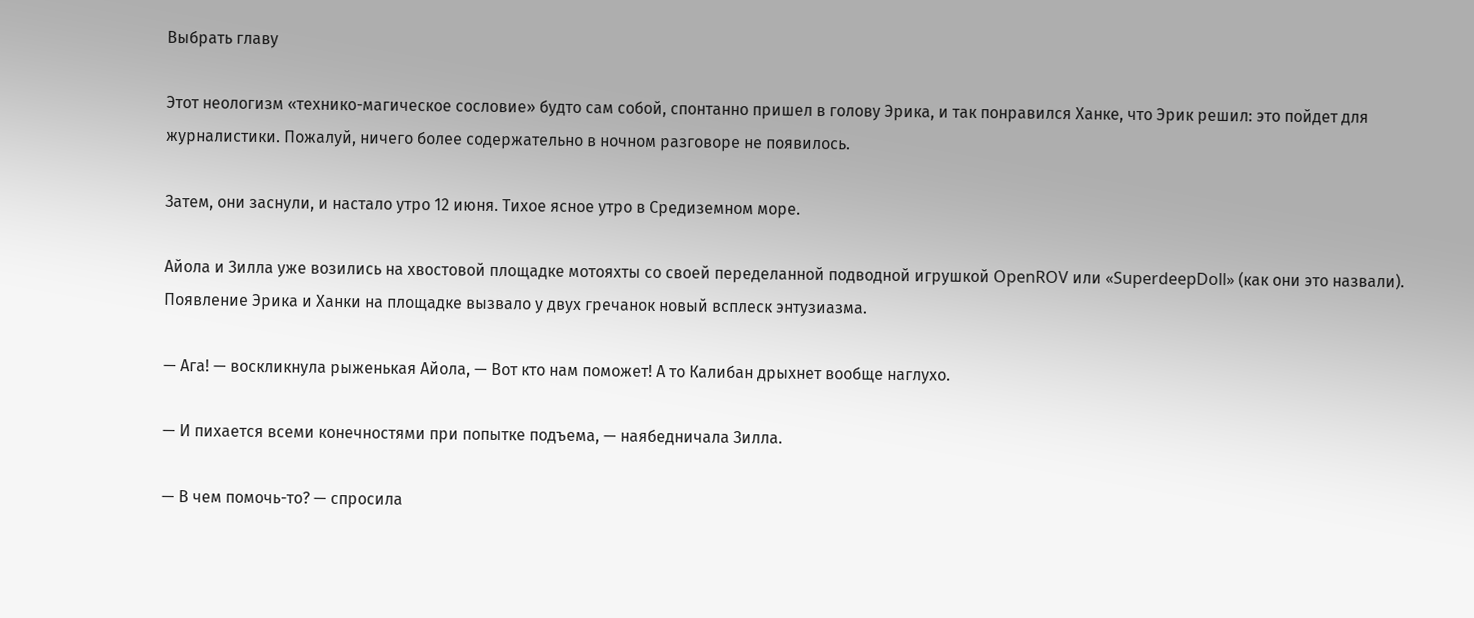Выбрать главу

Этот неологизм «технико-магическое сословие» будто сам собой, спонтанно пришел в голову Эрика, и так понравился Ханке, что Эрик решил: это пойдет для журналистики. Пожалуй, ничего более содержательно в ночном разговоре не появилось.

Затем, они заснули, и настало утро 12 июня. Тихое ясное утро в Средиземном море.

Айола и Зилла уже возились на хвостовой площадке мотояхты со своей переделанной подводной игрушкой OpenROV или «SuperdeepDoll» (как они это назвали). Появление Эрика и Ханки на площадке вызвало у двух гречанок новый всплеск энтузиазма.

— Ага! — воскликнула рыженькая Айола, — Вот кто нам поможет! А то Калибан дрыхнет вообще наглухо.

— И пихается всеми конечностями при попытке подъема, — наябедничала Зилла.

— В чем помочь-то? — спросила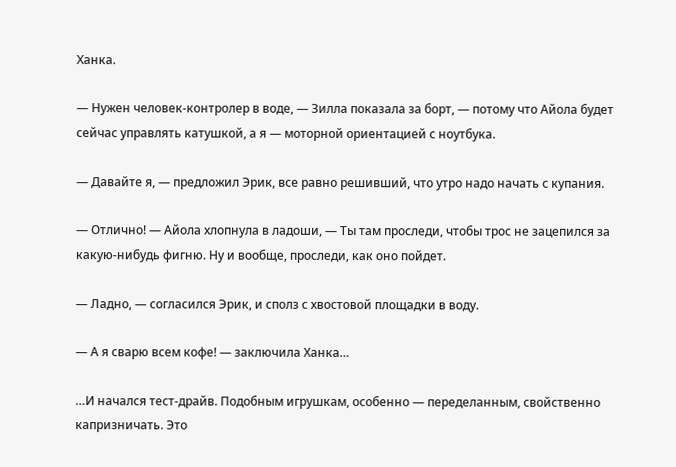Ханка.

— Нужен человек-контролер в воде, — Зилла показала за борт, — потому что Айола будет сейчас управлять катушкой, а я — моторной ориентацией с ноутбука.

— Давайте я, — предложил Эрик, все равно решивший, что утро надо начать с купания.

— Отлично! — Айола хлопнула в ладоши, — Ты там проследи, чтобы трос не зацепился за какую-нибудь фигню. Ну и вообще, проследи, как оно пойдет.

— Ладно, — согласился Эрик, и сполз с хвостовой площадки в воду.

— А я сварю всем кофе! — заключила Ханка…

…И начался тест-драйв. Подобным игрушкам, особенно — переделанным, свойственно капризничать. Это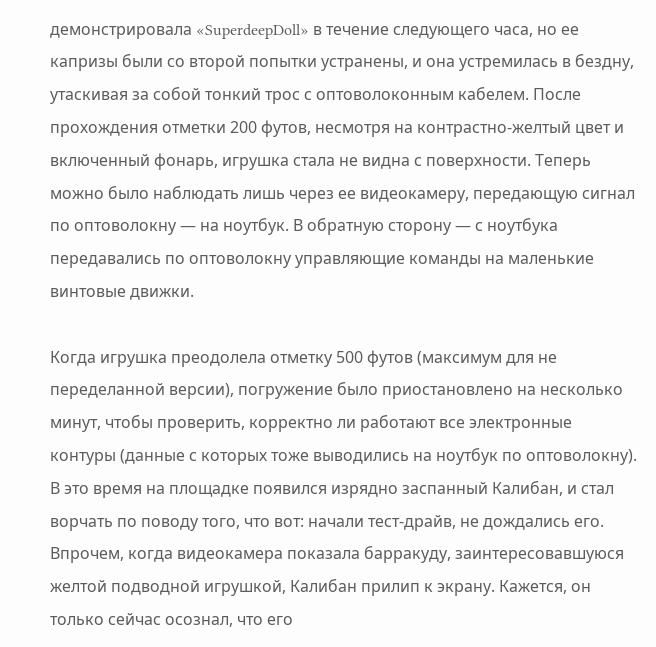демонстрировала «SuperdeepDoll» в течение следующего часа, но ее капризы были со второй попытки устранены, и она устремилась в бездну, утаскивая за собой тонкий трос с оптоволоконным кабелем. После прохождения отметки 200 футов, несмотря на контрастно-желтый цвет и включенный фонарь, игрушка стала не видна с поверхности. Теперь можно было наблюдать лишь через ее видеокамеру, передающую сигнал по оптоволокну — на ноутбук. В обратную сторону — с ноутбука передавались по оптоволокну управляющие команды на маленькие винтовые движки.

Когда игрушка преодолела отметку 500 футов (максимум для не переделанной версии), погружение было приостановлено на несколько минут, чтобы проверить, корректно ли работают все электронные контуры (данные с которых тоже выводились на ноутбук по оптоволокну). В это время на площадке появился изрядно заспанный Калибан, и стал ворчать по поводу того, что вот: начали тест-драйв, не дождались его. Впрочем, когда видеокамера показала барракуду, заинтересовавшуюся желтой подводной игрушкой, Калибан прилип к экрану. Кажется, он только сейчас осознал, что его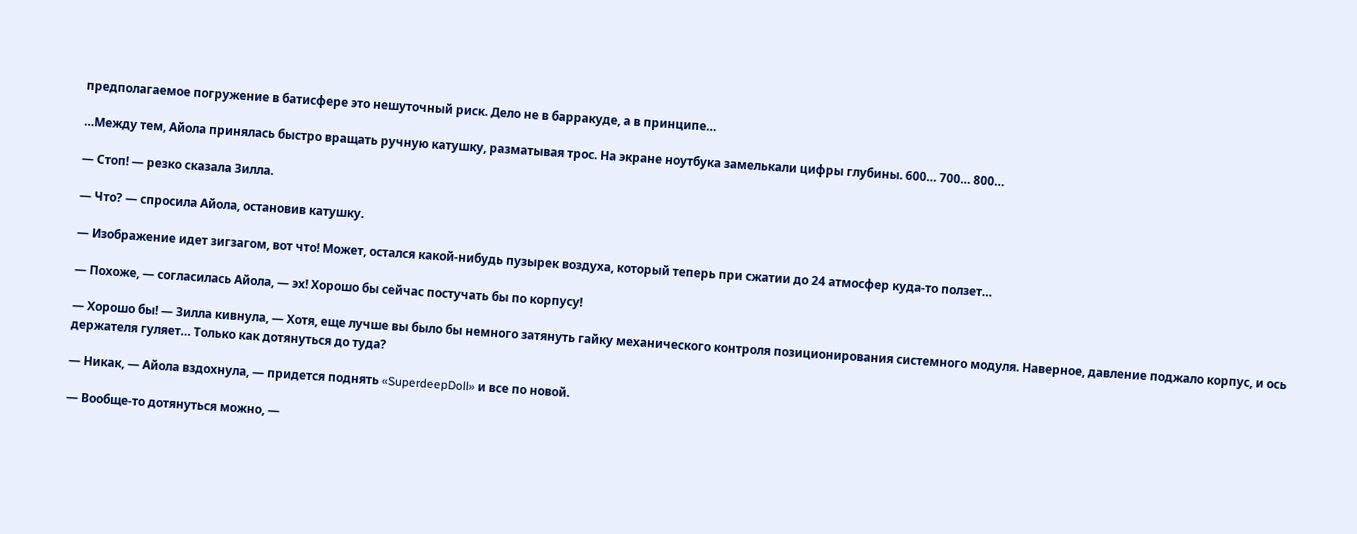предполагаемое погружение в батисфере это нешуточный риск. Дело не в барракуде, а в принципе…

…Между тем, Айола принялась быстро вращать ручную катушку, разматывая трос. На экране ноутбука замелькали цифры глубины. 600… 700… 800…

— Стоп! — резко сказала Зилла.

— Что? — спросила Айола, остановив катушку.

— Изображение идет зигзагом, вот что! Может, остался какой-нибудь пузырек воздуха, который теперь при сжатии до 24 атмосфер куда-то ползет…

— Похоже, — согласилась Айола, — эх! Хорошо бы сейчас постучать бы по корпусу!

— Хорошо бы! — Зилла кивнула, — Хотя, еще лучше вы было бы немного затянуть гайку механического контроля позиционирования системного модуля. Наверное, давление поджало корпус, и ось держателя гуляет… Только как дотянуться до туда?

— Никак, — Айола вздохнула, — придется поднять «SuperdeepDoll» и все по новой.

— Вообще-то дотянуться можно, —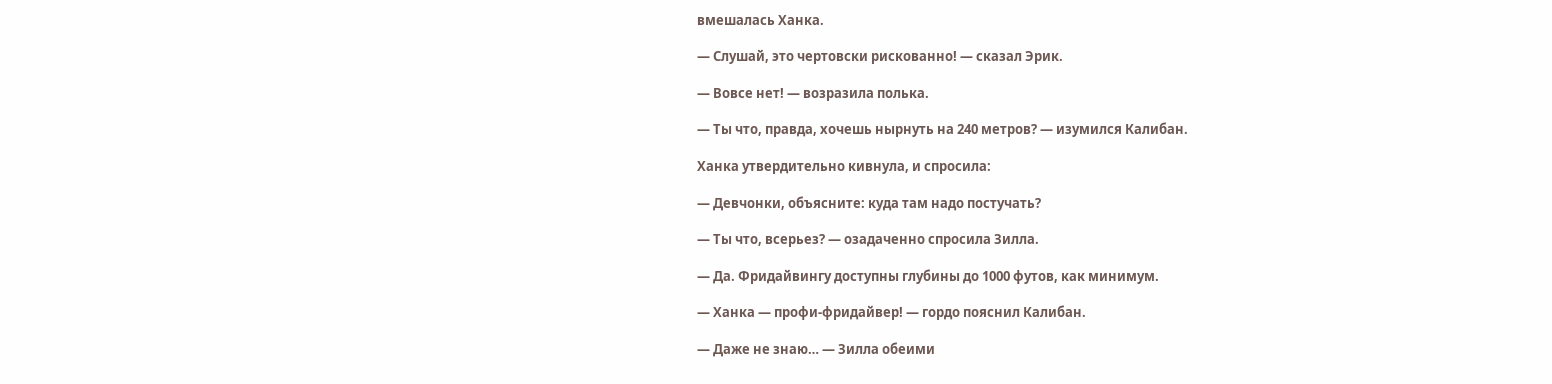вмешалась Ханка.

— Слушай, это чертовски рискованно! — сказал Эрик.

— Вовсе нет! — возразила полька.

— Ты что, правда, хочешь нырнуть на 240 метров? — изумился Калибан.

Ханка утвердительно кивнула, и спросила:

— Девчонки, объясните: куда там надо постучать?

— Ты что, всерьез? — озадаченно спросила Зилла.

— Да. Фридайвингу доступны глубины до 1000 футов, как минимум.

— Ханка — профи-фридайвер! — гордо пояснил Калибан.

— Даже не знаю… — Зилла обеими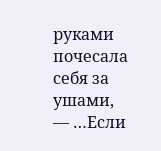руками почесала себя за ушами, — …Если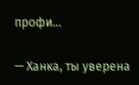профи…

— Ханка, ты уверена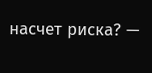насчет риска? —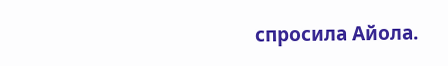спросила Айола.